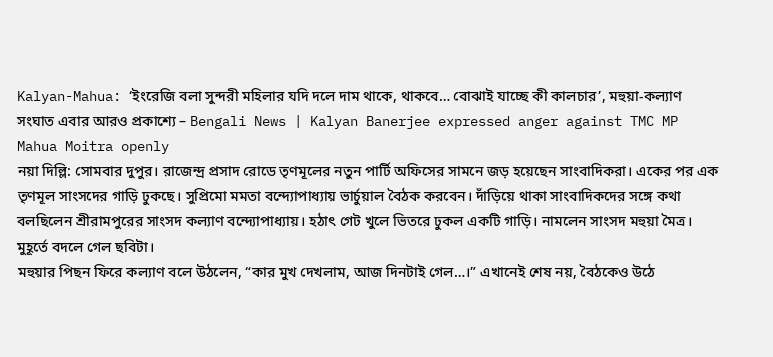Kalyan-Mahua: ‘ইংরেজি বলা সুন্দরী মহিলার যদি দলে দাম থাকে, থাকবে… বোঝাই যাচ্ছে কী কালচার’, মহুয়া-কল্যাণ সংঘাত এবার আরও প্রকাশ্যে – Bengali News | Kalyan Banerjee expressed anger against TMC MP Mahua Moitra openly
নয়া দিল্লি: সোমবার দুপুর। রাজেন্দ্র প্রসাদ রোডে তৃণমূলের নতুন পার্টি অফিসের সামনে জড় হয়েছেন সাংবাদিকরা। একের পর এক তৃণমূল সাংসদের গাড়ি ঢুকছে। সুপ্রিমো মমতা বন্দ্যোপাধ্যায় ভার্চুয়াল বৈঠক করবেন। দাঁড়িয়ে থাকা সাংবাদিকদের সঙ্গে কথা বলছিলেন শ্রীরামপুরের সাংসদ কল্যাণ বন্দ্যোপাধ্যায়। হঠাৎ গেট খুলে ভিতরে ঢুকল একটি গাড়ি। নামলেন সাংসদ মহুয়া মৈত্র। মুহূর্তে বদলে গেল ছবিটা।
মহুয়ার পিছন ফিরে কল্যাণ বলে উঠলেন, “কার মুখ দেখলাম, আজ দিনটাই গেল…।” এখানেই শেষ নয়, বৈঠকেও উঠে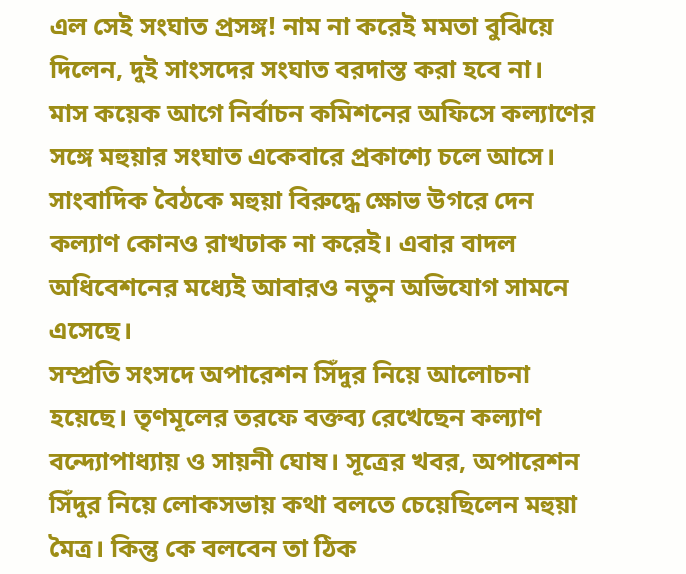এল সেই সংঘাত প্রসঙ্গ! নাম না করেই মমতা বুঝিয়ে দিলেন, দুই সাংসদের সংঘাত বরদাস্ত করা হবে না।
মাস কয়েক আগে নির্বাচন কমিশনের অফিসে কল্যাণের সঙ্গে মহুয়ার সংঘাত একেবারে প্রকাশ্যে চলে আসে। সাংবাদিক বৈঠকে মহুয়া বিরুদ্ধে ক্ষোভ উগরে দেন কল্যাণ কোনও রাখঢাক না করেই। এবার বাদল অধিবেশনের মধ্যেই আবারও নতুন অভিযোগ সামনে এসেছে।
সম্প্রতি সংসদে অপারেশন সিঁদুর নিয়ে আলোচনা হয়েছে। তৃণমূলের তরফে বক্তব্য রেখেছেন কল্যাণ বন্দ্যোপাধ্যায় ও সায়নী ঘোষ। সূত্রের খবর, অপারেশন সিঁদুর নিয়ে লোকসভায় কথা বলতে চেয়েছিলেন মহুয়া মৈত্র। কিন্তু কে বলবেন তা ঠিক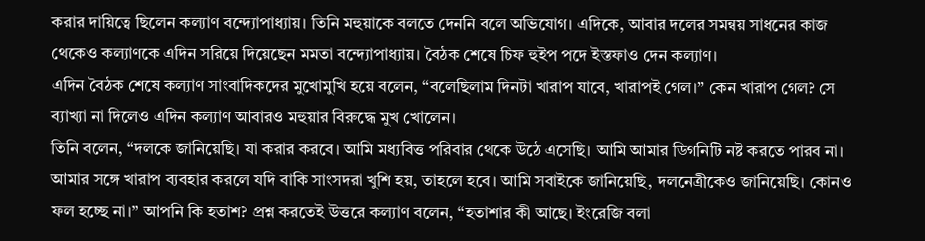করার দায়িত্বে ছিলেন কল্যাণ বন্দ্যোপাধ্যায়। তিনি মহুয়াকে বলতে দেননি বলে অভিযোগ। এদিকে, আবার দলের সমন্বয় সাধনের কাজ থেকেও কল্যাণকে এদিন সরিয়ে দিয়েছেন মমতা বন্দ্যোপাধ্যায়। বৈঠক শেষে চিফ হুইপ পদে ইস্তফাও দেন কল্যাণ।
এদিন বৈঠক শেষে কল্যাণ সাংবাদিকদের মুখোমুখি হয়ে বলেন, “বলেছিলাম দিনটা খারাপ যাবে, খারাপই গেল।” কেন খারাপ গেল? সে ব্যাখ্যা না দিলেও এদিন কল্যাণ আবারও মহুয়ার বিরুদ্ধে মুখ খোলেন।
তিনি বলেন, “দলকে জানিয়েছি। যা করার করবে। আমি মধ্যবিত্ত পরিবার থেকে উঠে এসেছি। আমি আমার ডিগনিটি নষ্ট করতে পারব না। আমার সঙ্গে খারাপ ব্যবহার করলে যদি বাকি সাংসদরা খুশি হয়, তাহলে হবে। আমি সবাইকে জানিয়েছি, দলনেত্রীকেও জানিয়েছি। কোনও ফল হচ্ছে না।” আপনি কি হতাশ? প্রশ্ন করতেই উত্তরে কল্যাণ বলেন, “হতাশার কী আছে। ইংরেজি বলা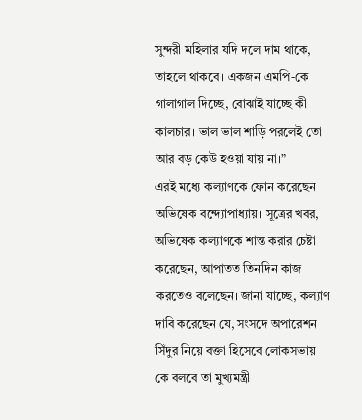সুন্দরী মহিলার যদি দলে দাম থাকে, তাহলে থাকবে। একজন এমপি-কে গালাগাল দিচ্ছে, বোঝাই যাচ্ছে কী কালচার। ভাল ভাল শাড়ি পরলেই তো আর বড় কেউ হওয়া যায় না।”
এরই মধ্যে কল্যাণকে ফোন করেছেন অভিষেক বন্দ্যোপাধ্যায়। সূত্রের খবর, অভিষেক কল্যাণকে শান্ত করার চেষ্টা করেছেন, আপাতত তিনদিন কাজ করতেও বলেছেন। জানা যাচ্ছে, কল্যাণ দাবি করেছেন যে, সংসদে অপারেশন সিঁদুর নিয়ে বক্তা হিসেবে লোকসভায় কে বলবে তা মুখ্যমন্ত্রী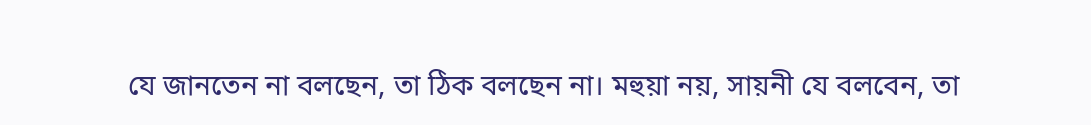যে জানতেন না বলছেন, তা ঠিক বলছেন না। মহুয়া নয়, সায়নী যে বলবেন, তা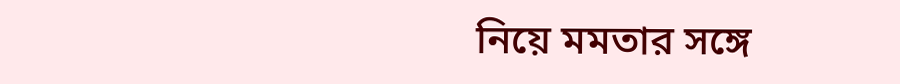নিয়ে মমতার সঙ্গে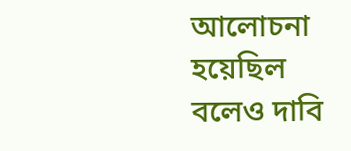আলোচনা হয়েছিল বলেও দাবি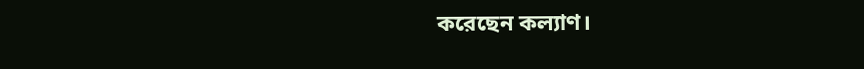করেছেন কল্যাণ।